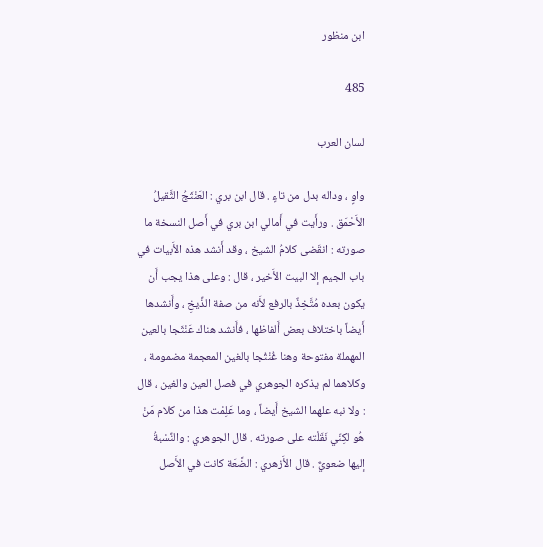ابن منظور

485

لسان العرب

واوٍ ، وداله بدل من تاءٍ . قال ابن بري : العَنْثَجُ الثَّقيلُ الأَحْمَق . ورأَيت في أَمالي ابن بري في أَصل النسخة ما صورته : انقَضى كلامُ الشيخ ، وقد أَنشد هذه الأَبيات في باب الجيم إلا البيت الأَخير ، قال : وعلى هذا يجب أَن يكون بعده مُتَّخِذٌ بالرفع لأَنه من صفة الذِّيخِ ، وأَنشدها أَيضاً باختلاف بعض أَلفاظها ، فأَنشد هناك عَنْثَجا بالعين المهملة مفتوحة وهنا غُنْثُجا بالغين المعجمة مضمومة ، وكلاهما لم يذكره الجوهري في فصل العين والغين ، قال : ولا نبه علهما الشيخ أَيضاً ، وما عَلِمْت هذا من كلام مَنْ هُو لكِنّي نَقَلْته على صورته . قال الجوهري : والنِّسْبةُ إليها ضعويٌّ . قال الأَزهري : الضَّعَة كانت في الأَصل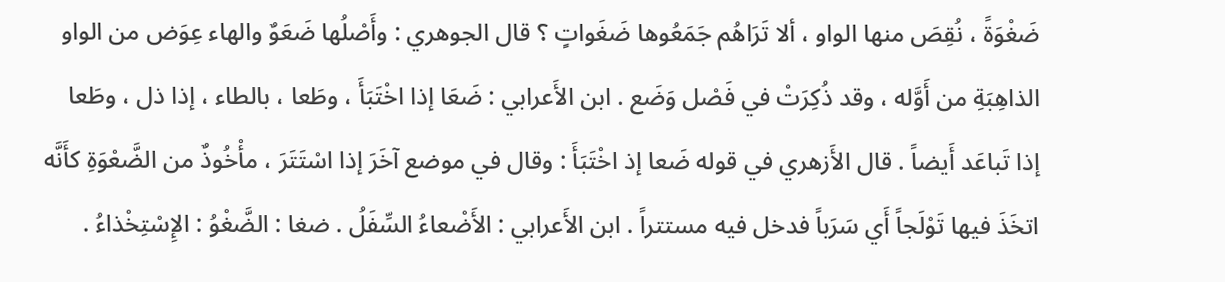ضَغْوَةً ، نُقِصَ منها الواو ، ألا تَرَاهُم جَمَعُوها ضَغَواتٍ ؟ قال الجوهري : وأَصْلُها ضَعَوٌ والهاء عِوَض من الواو الذاهِبَةِ من أَوَّله ، وقد ذُكِرَتْ في فَصْل وَضَع . ابن الأَعرابي : ضَعَا إذا اخْتَبَأَ ، وطَعا ، بالطاء ، إذا ذل ، وطَعا إذا تَباعَد أَيضاً . قال الأَزهري في قوله ضَعا إذ اخْتَبَأَ : وقال في موضع آخَرَ إذا اسْتَتَرَ ، مأْخُوذٌ من الضَّعْوَةِ كأَنَّه اتخَذَ فيها تَوْلَجاً أَي سَرَباً فدخل فيه مستتراً . ابن الأَعرابي : الأَضْعاءُ السِّفَلُ . ضغا : الضَّغْوُ : الإِسْتِخْذاءُ .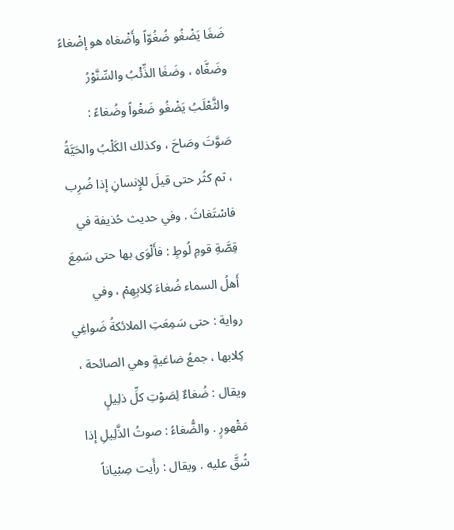ضَغَا يَضْغُو ضُغُوّاً وأَضْغاه هو إضْغاءً وضَغَّاه ، وضَغَا الذِّئْبُ والسِّنَّوْرُ والثَّعْلَبُ يَضْغُو ضَغْواً وضُغاءً : صَوَّتَ وصَاحَ ، وكذلك الكَلْبُ والحَيَّةُ ، ثم كثُر حتى قيلَ للإِنسانِ إذا ضُرِب فاسْتَغاثَ . وفي حديث حُذيفة في قِصَّةِ قومِ لُوطٍ : فأَلْوَى بها حتى سَمِعَ أَهلُ السماء ضُغاءَ كِلابِهِمْ ، وفي رواية : حتى سَمِعَتِ الملائكةُ ضَواغِي كِلابها ، جمعُ ضاغيةٍ وهي الصائحة ، ويقال : ضُغاءٌ لِصَوْتِ كلِّ ذلِيلٍ مَقْهورٍ . والضُّغاءُ : صوتُ الذَّلِيلِ إذا شُقَّ عليه . ويقال : رأَيت صِبْياناً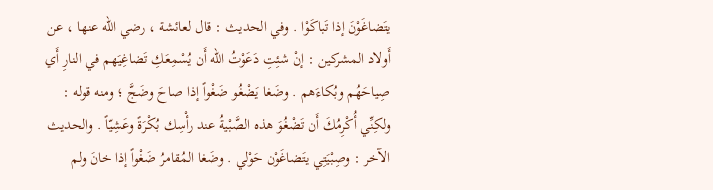يتَضاغَوْنَ إذا تَباكَوْا . وفي الحديث : قال لعائشة ، رضي الله عنها ، عن أَولاد المشركين : إنْ شئِتِ دَعَوْتُ الله أَن يُسْمِعَكِ تَضاغِيَهم في النارِ أَي صِياحَهُم وبُكاءَهم . وضَغا يَضْغُو ضَغْواً إذا صاحَ وضَجَّ ؛ ومنه قوله : ولكِنِّي أُكْرِمُكَ أَن تَضْغُوَ هذه الصَّبْيةُ عند رأْسِك بُكْرَةً وعَشِيّاً . والحديث الآخر : وصِبْيَتِي يتَضاغَوْن حَوْلي . وضَغا المُقامرُ ضَغْواً إذا خانَ ولم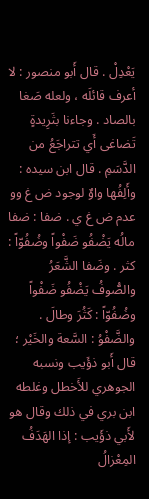يَعْدِلْ . قال أَبو منصور : لا أعرف قائلَه ، ولعله صَغا بالصاد . وجاءنا بثَرِيدةٍ تَضاغى أَي تتراجَعُ من الدَّسَمِ . قال ابن سيده : وأَلِفُها واوٌ لوجود ض غ وو عدم ض غ ي . ضفا : ضفا مالُه يَضْفُو ضَفْواً وضُفُوّاً : كثر . وضَفا الشَّعَرُ والصُّوفُ يَضْفُو ضَفْواً وضُفُوّاً : كَثُرَ وطالَ . والضَّفْوُ : السَّعة والخَيْر ؛ قال أَبو ذؤَيب ونسبه الجوهري للأَخطل وغلطه ابن بري في ذلك وقال هو لأَبي ذؤَيب : إذا الهَدَفُ المِعْزالُ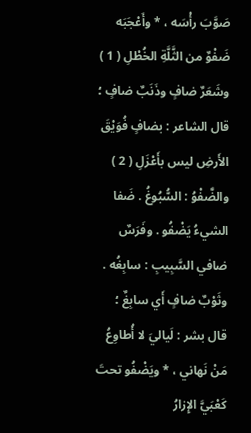صَوَّبَ رأْسَه ، * وأَعْجَبَه ضَفْوٌ من الثَّلَّةِ الخُطْلِ ( 1 ) وشَعَرٌ ضافٍ وذَنَبٌ ضافٍ ؛ قال الشاعر : بضافٍ فُوَيْقَ الأَرضِ ليس بأَعْزَلِ ( 2 ) والضَّفْوُ : السُّبُوغُ . ضَفا الشيءُ يَضْفُو . وفَرَسٌ ضافي السَّبِيبِ : سابِغُه . وثَوْبٌ ضافٍ أَي سابِغٌ ؛ قال بشر : لَياليَ لا أُطاوِعُ مَنْ نَهاني ، * ويَضْفُو تحتَ كَعْبَيَّ الإِزارُ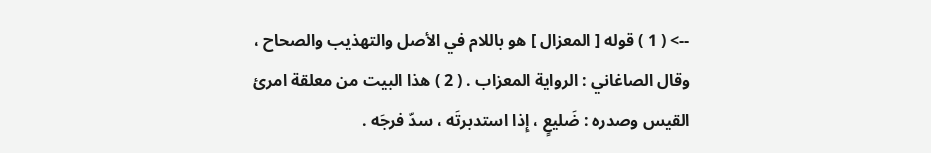--> ( 1 ) قوله [ المعزال ] هو باللام في الأصل والتهذيب والصحاح ، وقال الصاغاني : الرواية المعزاب . ( 2 ) هذا البيت من معلقة امرئ القيس وصدره : ضَليعٍ ، إِذا استدبرتَه ، سدّ فرجَه .